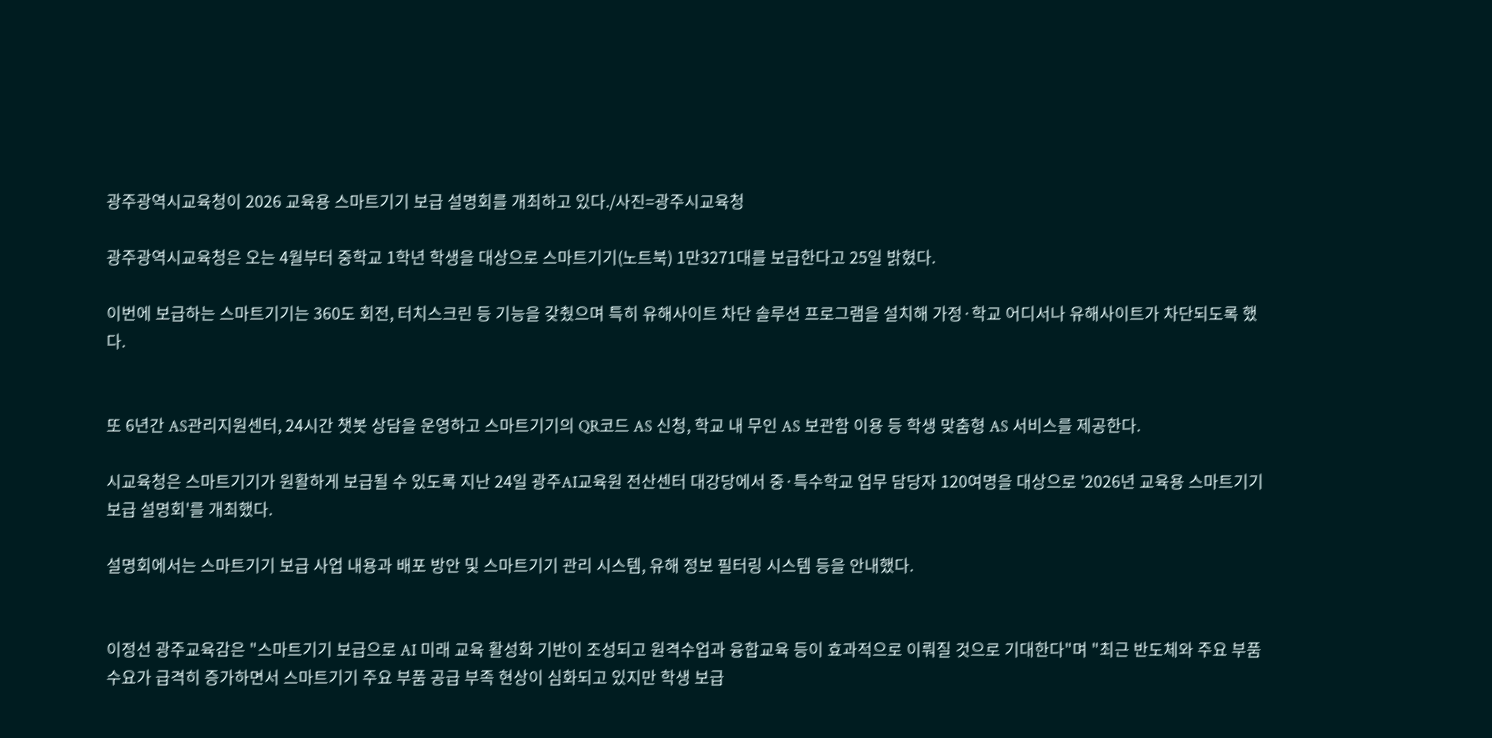광주광역시교육청이 2026 교육용 스마트기기 보급 설명회를 개최하고 있다./사진=광주시교육청

광주광역시교육청은 오는 4월부터 중학교 1학년 학생을 대상으로 스마트기기(노트북) 1만3271대를 보급한다고 25일 밝혔다.

이번에 보급하는 스마트기기는 360도 회전, 터치스크린 등 기능을 갖췄으며 특히 유해사이트 차단 솔루션 프로그램을 설치해 가정·학교 어디서나 유해사이트가 차단되도록 했다.


또 6년간 AS관리지원센터, 24시간 챗봇 상담을 운영하고 스마트기기의 QR코드 AS 신청, 학교 내 무인 AS 보관함 이용 등 학생 맞춤형 AS 서비스를 제공한다.

시교육청은 스마트기기가 원활하게 보급될 수 있도록 지난 24일 광주AI교육원 전산센터 대강당에서 중·특수학교 업무 담당자 120여명을 대상으로 '2026년 교육용 스마트기기 보급 설명회'를 개최했다.

설명회에서는 스마트기기 보급 사업 내용과 배포 방안 및 스마트기기 관리 시스템, 유해 정보 필터링 시스템 등을 안내했다.


이정선 광주교육감은 "스마트기기 보급으로 AI 미래 교육 활성화 기반이 조성되고 원격수업과 융합교육 등이 효과적으로 이뤄질 것으로 기대한다"며 "최근 반도체와 주요 부품 수요가 급격히 증가하면서 스마트기기 주요 부품 공급 부족 현상이 심화되고 있지만 학생 보급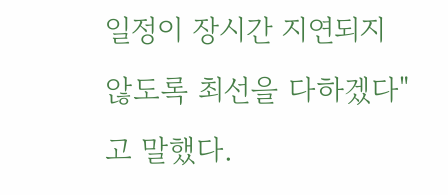일정이 장시간 지연되지 않도록 최선을 다하겠다"고 말했다.